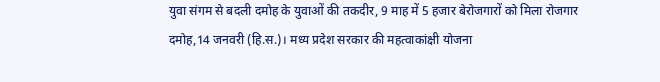युवा संगम से बदली दमोह के युवाओं की तकदीर, 9 माह में 5 हजार बेरोजगारों को मिला रोजगार
दमोह,14 जनवरी (हि.स.)। मध्य प्रदेश सरकार की महत्वाकांक्षी योजना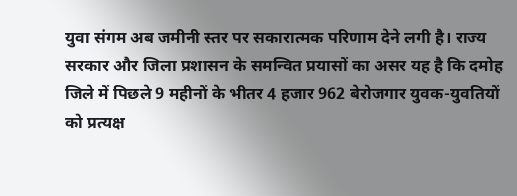युवा संगम अब जमीनी स्तर पर सकारात्मक परिणाम देने लगी है। राज्य सरकार और जिला प्रशासन के समन्वित प्रयासों का असर यह है कि दमोह जिले में पिछले 9 महीनों के भीतर 4 हजार 962 बेरोजगार युवक-युवतियों को प्रत्यक्ष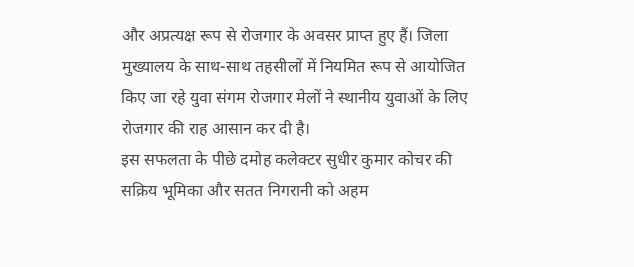और अप्रत्यक्ष रूप से रोजगार के अवसर प्राप्त हुए हैं। जिला मुख्यालय के साथ-साथ तहसीलों में नियमित रूप से आयोजित किए जा रहे युवा संगम रोजगार मेलों ने स्थानीय युवाओं के लिए रोजगार की राह आसान कर दी है।
इस सफलता के पीछे दमोह कलेक्टर सुधीर कुमार कोचर की सक्रिय भूमिका और सतत निगरानी को अहम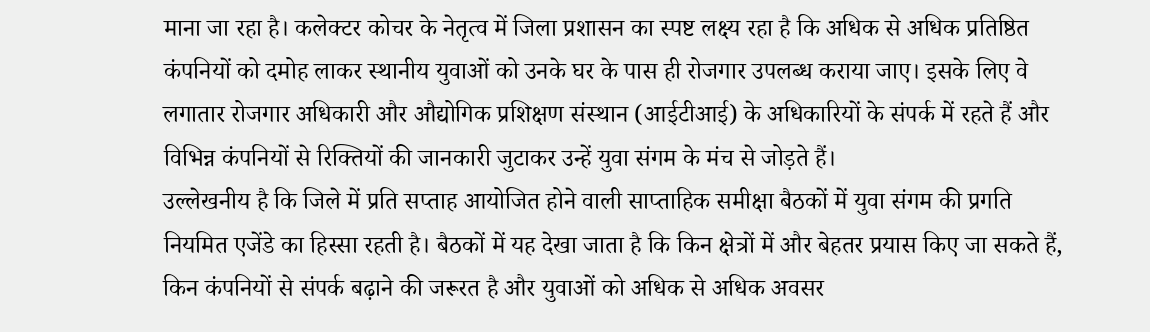माना जा रहा है। कलेक्टर कोचर के नेतृत्व में जिला प्रशासन का स्पष्ट लक्ष्य रहा है कि अधिक से अधिक प्रतिष्ठित कंपनियों को दमोह लाकर स्थानीय युवाओं को उनके घर के पास ही रोजगार उपलब्ध कराया जाए। इसके लिए वे लगातार रोजगार अधिकारी और औद्योगिक प्रशिक्षण संस्थान (आईटीआई) के अधिकारियों के संपर्क में रहते हैं और विभिन्न कंपनियों से रिक्तियों की जानकारी जुटाकर उन्हें युवा संगम के मंच से जोड़ते हैं।
उल्लेखनीय है कि जिले में प्रति सप्ताह आयोजित होने वाली साप्ताहिक समीक्षा बैठकों में युवा संगम की प्रगति नियमित एजेंडे का हिस्सा रहती है। बैठकों में यह देखा जाता है कि किन क्षेत्रों में और बेहतर प्रयास किए जा सकते हैं, किन कंपनियों से संपर्क बढ़ाने की जरूरत है और युवाओं को अधिक से अधिक अवसर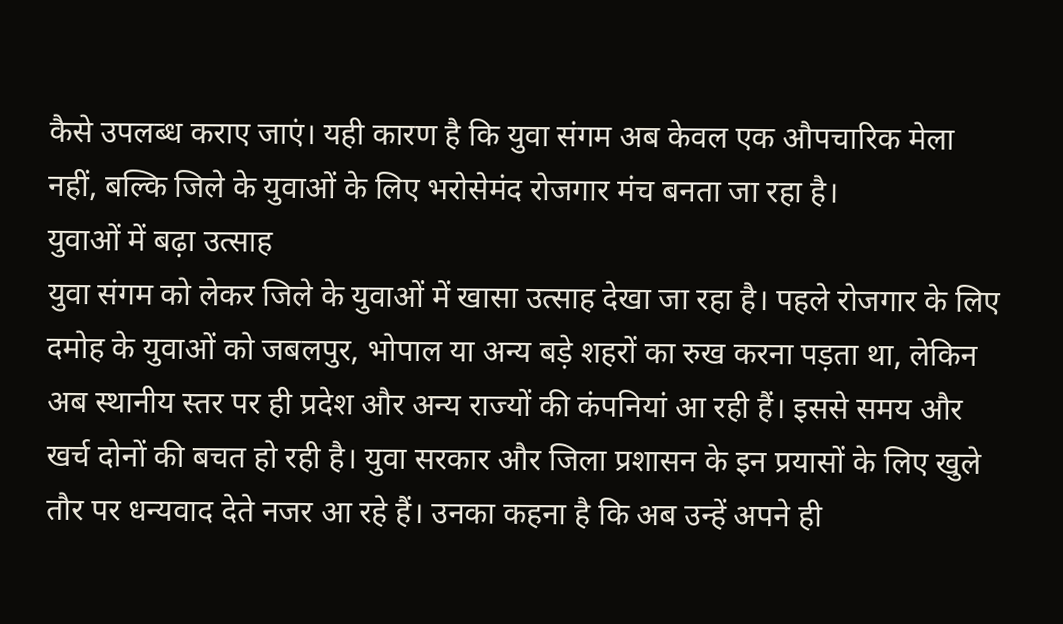कैसे उपलब्ध कराए जाएं। यही कारण है कि युवा संगम अब केवल एक औपचारिक मेला नहीं, बल्कि जिले के युवाओं के लिए भरोसेमंद रोजगार मंच बनता जा रहा है।
युवाओं में बढ़ा उत्साह
युवा संगम को लेकर जिले के युवाओं में खासा उत्साह देखा जा रहा है। पहले रोजगार के लिए दमोह के युवाओं को जबलपुर, भोपाल या अन्य बड़े शहरों का रुख करना पड़ता था, लेकिन अब स्थानीय स्तर पर ही प्रदेश और अन्य राज्यों की कंपनियां आ रही हैं। इससे समय और खर्च दोनों की बचत हो रही है। युवा सरकार और जिला प्रशासन के इन प्रयासों के लिए खुले तौर पर धन्यवाद देते नजर आ रहे हैं। उनका कहना है कि अब उन्हें अपने ही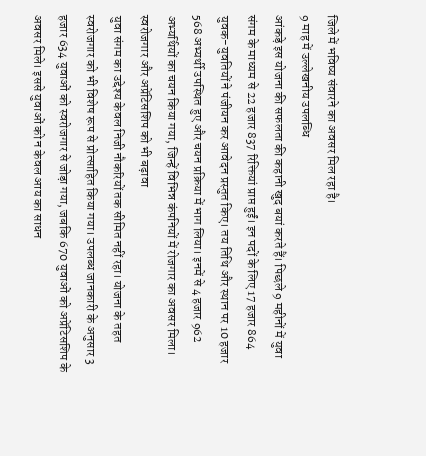जिले में भविष्य संवारने का अवसर मिल रहा है।
9 माह में उल्लेखनीय उपलब्धि
आंकड़े इस योजना की सफलता की कहानी खुद बयां करते हैं। पिछले 9 महीनों में युवा संगम के माध्यम से 22 हजार 837 रिक्तियां प्राप्त हुईं। इन पदों के लिए 17 हजार 864 युवक-युवतियों ने पंजीयन कर आवेदन प्रस्तुत किए। तय तिथि और स्थान पर 10 हजार 568 अभ्यर्थी उपस्थित हुए और चयन प्रक्रिया में भाग लिया। इनमें से 4 हजार 962 अभ्यर्थियों का चयन किया गया, जिन्हें विभिन्न कंपनियों में रोजगार का अवसर मिला।
स्वरोजगार और अप्रेंटिसशिप को भी बढ़ावा
युवा संगम का उद्देश्य केवल निजी नौकरियों तक सीमित नहीं रहा। योजना के तहत स्वरोजगार को भी विशेष रूप से प्रोत्साहित किया गया। उपलब्ध जानकारी के अनुसार 3 हजार 634 युवाओं को स्वरोजगार से जोड़ा गया, जबकि 670 युवाओं को अप्रेंटिसशिप के अवसर मिले। इससे युवाओं को न केवल आय का साधन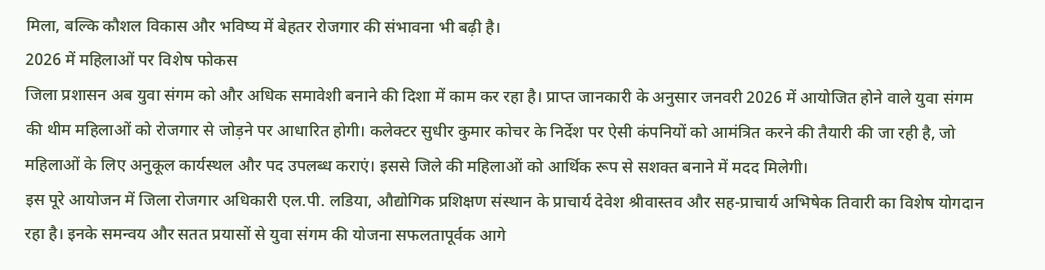मिला, बल्कि कौशल विकास और भविष्य में बेहतर रोजगार की संभावना भी बढ़ी है।
2026 में महिलाओं पर विशेष फोकस
जिला प्रशासन अब युवा संगम को और अधिक समावेशी बनाने की दिशा में काम कर रहा है। प्राप्त जानकारी के अनुसार जनवरी 2026 में आयोजित होने वाले युवा संगम की थीम महिलाओं को रोजगार से जोड़ने पर आधारित होगी। कलेक्टर सुधीर कुमार कोचर के निर्देश पर ऐसी कंपनियों को आमंत्रित करने की तैयारी की जा रही है, जो महिलाओं के लिए अनुकूल कार्यस्थल और पद उपलब्ध कराएं। इससे जिले की महिलाओं को आर्थिक रूप से सशक्त बनाने में मदद मिलेगी।
इस पूरे आयोजन में जिला रोजगार अधिकारी एल.पी. लडिया, औद्योगिक प्रशिक्षण संस्थान के प्राचार्य देवेश श्रीवास्तव और सह-प्राचार्य अभिषेक तिवारी का विशेष योगदान रहा है। इनके समन्वय और सतत प्रयासों से युवा संगम की योजना सफलतापूर्वक आगे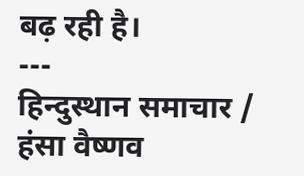बढ़ रही है।
---
हिन्दुस्थान समाचार / हंसा वैष्णव